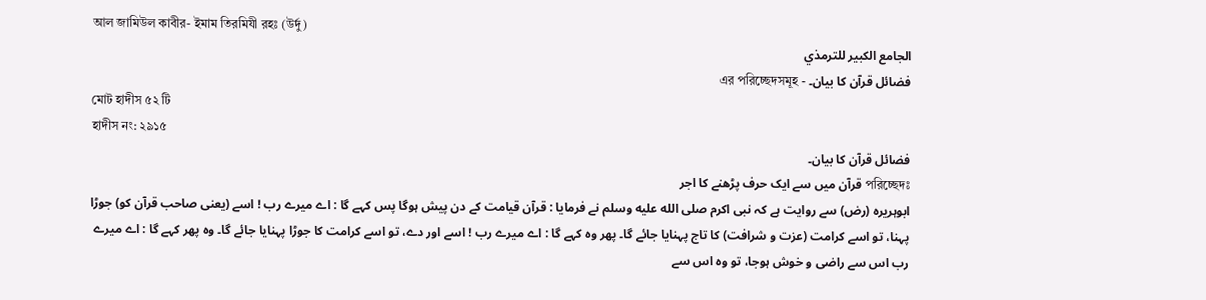আল জামিউল কাবীর- ইমাম তিরমিযী রহঃ (উর্দু)
الجامع الكبير للترمذي
فضائل قرآن کا بیان۔ - এর পরিচ্ছেদসমূহ
মোট হাদীস ৫২ টি
হাদীস নং: ২৯১৫
فضائل قرآن کا بیان۔
পরিচ্ছেদঃ قرآن میں سے ایک حرف پڑھنے کا اجر
ابوہریرہ (رض) سے روایت ہے کہ نبی اکرم صلى الله عليه وسلم نے فرمایا : قرآن قیامت کے دن پیش ہوگا پس کہے گا : اے میرے رب ! اسے (یعنی صاحب قرآن کو) جوڑا پہنا، تو اسے کرامت (عزت و شرافت) کا تاج پہنایا جائے گا۔ پھر وہ کہے گا : اے میرے رب ! اسے اور دے، تو اسے کرامت کا جوڑا پہنایا جائے گا۔ وہ پھر کہے گا : اے میرے رب اس سے راضی و خوش ہوجا، تو وہ اس سے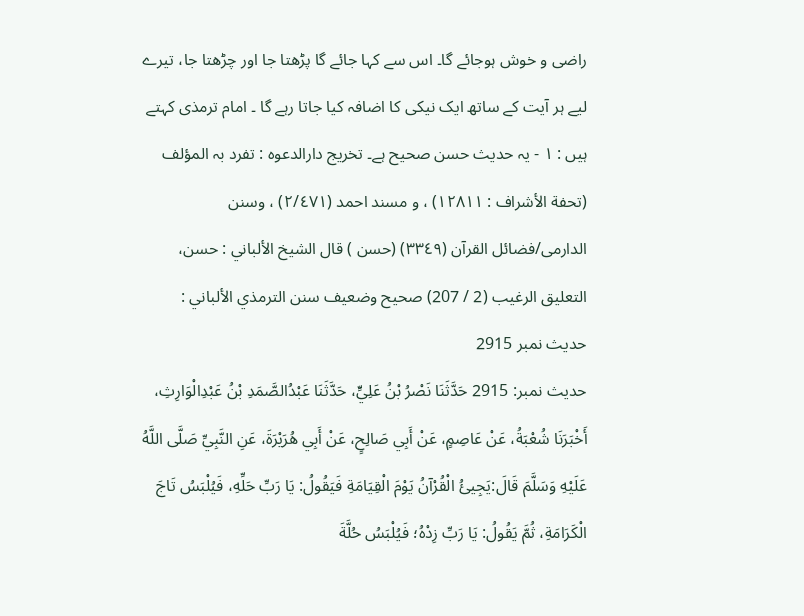راضی و خوش ہوجائے گا۔ اس سے کہا جائے گا پڑھتا جا اور چڑھتا جا، تیرے لیے ہر آیت کے ساتھ ایک نیکی کا اضافہ کیا جاتا رہے گا ۔ امام ترمذی کہتے ہیں : ١ - یہ حدیث حسن صحیح ہے۔ تخریج دارالدعوہ : تفرد بہ المؤلف (تحفة الأشراف : ١٢٨١١) ، و مسند احمد (٢/٤٧١) ، وسنن الدارمی/فضائل القرآن (٣٣٤٩) (حسن ) قال الشيخ الألباني : حسن، التعليق الرغيب (2 / 207) صحيح وضعيف سنن الترمذي الألباني : حديث نمبر 2915
حدیث نمبر: 2915 حَدَّثَنَا نَصْرُ بْنُ عَلِيٍّ، حَدَّثَنَا عَبْدُالصَّمَدِ بْنُ عَبْدِالْوَارِثِ، أَخْبَرَنَا شُعْبَةُ، عَنْ عَاصِمٍ، عَنْ أَبِي صَالِحٍ، عَنْ أَبِي هُرَيْرَةَ، عَنِ النَّبِيِّ صَلَّى اللَّهُ عَلَيْهِ وَسَلَّمَ قَالَ:يَجِيئُ الْقُرْآنُ يَوْمَ الْقِيَامَةِ فَيَقُولُ: يَا رَبِّ حَلِّهِ، فَيُلْبَسُ تَاجَ الْكَرَامَةِ، ثُمَّ يَقُولُ: يَا رَبِّ زِدْهُ؛ فَيُلْبَسُ حُلَّةَ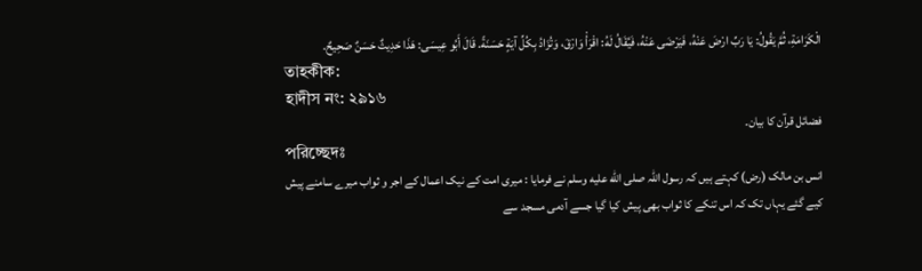الْكَرَامَةِ، ثُمَّ يَقُولُ: يَا رَبِّ ارْضَ عَنْهُ، فَيَرْضَى عَنْهُ، فَيُقَالُ لَهُ: اقْرَأْ وَارْقَ، وَتُزَادُ بِكُلِّ آيَةٍ حَسَنَةً. قَالَ أَبُو عِيسَى: هَذَا حَدِيثٌ حَسَنٌ صَحِيحٌ.
তাহকীক:
হাদীস নং: ২৯১৬
فضائل قرآن کا بیان۔
পরিচ্ছেদঃ
انس بن مالک (رض) کہتے ہیں کہ رسول اللہ صلى الله عليه وسلم نے فرمایا : میری امت کے نیک اعمال کے اجر و ثواب میرے سامنے پیش کیے گئے یہاں تک کہ اس تنکے کا ثواب بھی پیش کیا گیا جسے آدمی مسجد سے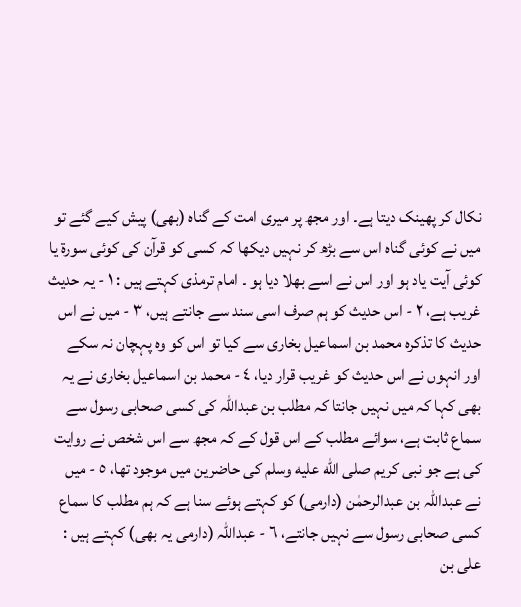نکال کر پھینک دیتا ہے۔ اور مجھ پر میری امت کے گناہ (بھی) پیش کیے گئے تو میں نے کوئی گناہ اس سے بڑھ کر نہیں دیکھا کہ کسی کو قرآن کی کوئی سورة یا کوئی آیت یاد ہو اور اس نے اسے بھلا دیا ہو ۔ امام ترمذی کہتے ہیں : ١ - یہ حدیث غریب ہے، ٢ - اس حدیث کو ہم صرف اسی سند سے جانتے ہیں، ٣ - میں نے اس حدیث کا تذکرہ محمد بن اسماعیل بخاری سے کیا تو اس کو وہ پہچان نہ سکے اور انہوں نے اس حدیث کو غریب قرار دیا، ٤ - محمد بن اسماعیل بخاری نے یہ بھی کہا کہ میں نہیں جانتا کہ مطلب بن عبداللہ کی کسی صحابی رسول سے سماع ثابت ہے، سوائے مطلب کے اس قول کے کہ مجھ سے اس شخص نے روایت کی ہے جو نبی کریم صلى الله عليه وسلم کی حاضرین میں موجود تھا، ٥ - میں نے عبداللہ بن عبدالرحمٰن (دارمی) کو کہتے ہوئے سنا ہے کہ ہم مطلب کا سماع کسی صحابی رسول سے نہیں جانتے، ٦ - عبداللہ (دارمی یہ بھی) کہتے ہیں : علی بن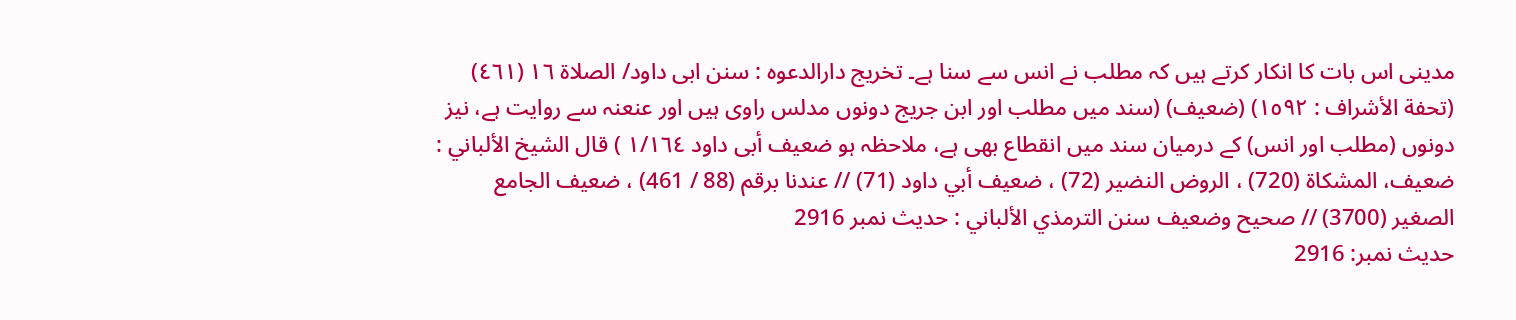مدینی اس بات کا انکار کرتے ہیں کہ مطلب نے انس سے سنا ہے۔ تخریج دارالدعوہ : سنن ابی داود/ الصلاة ١٦ (٤٦١) (تحفة الأشراف : ١٥٩٢) (ضعیف) (سند میں مطلب اور ابن جریج دونوں مدلس راوی ہیں اور عنعنہ سے روایت ہے، نیز دونوں (مطلب اور انس) کے درمیان سند میں انقطاع بھی ہے، ملاحظہ ہو ضعیف أبی داود ١/١٦٤ ) قال الشيخ الألباني : ضعيف، المشکاة (720) ، الروض النضير (72) ، ضعيف أبي داود (71) // عندنا برقم (88 / 461) ، ضعيف الجامع الصغير (3700) // صحيح وضعيف سنن الترمذي الألباني : حديث نمبر 2916
حدیث نمبر: 2916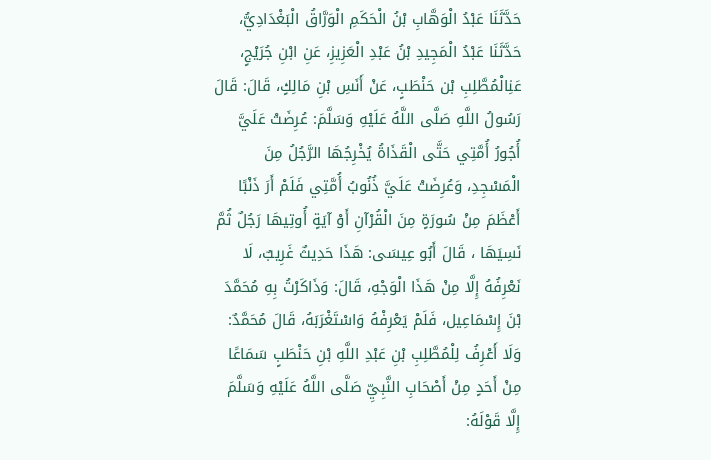حَدَّثَنَا عَبْدُ الْوَهَّابِ بْنُ الْحَكَمِ الْوَرَّاقُ الْبَغْدَادِيُّ، حَدَّثَنَا عَبْدُ الْمَجِيدِ بْنُ عَبْدِ الْعَزِيزِ، عَنِ ابْنِ جُرَيْجٍ، عَنِالْمُطَّلِبِ بْن حَنْطَبٍ، عَنْ أَنَسِ بْنِ مَالِكٍ، قَالَ: قَالَ رَسُولُ اللَّهِ صَلَّى اللَّهُ عَلَيْهِ وَسَلَّمَ: عُرِضَتْ عَلَيَّ أُجُورُ أُمَّتِي حَتَّى الْقَذَاةُ يُخْرِجُهَا الرَّجُلُ مِنَ الْمَسْجِدِ، وَعُرِضَتْ عَلَيَّ ذُنُوبُ أُمَّتِي فَلَمْ أَرَ ذَنْبًا أَعْظَمَ مِنْ سُورَةٍ مِنَ الْقُرْآنِ أَوْ آيَةٍ أُوتِيهَا رَجُلٌ ثُمَّ نَسِيَهَا ، قَالَ أَبُو عِيسَى: هَذَا حَدِيثٌ غَرِيبٌ، لَا نَعْرِفُهُ إِلَّا مِنْ هَذَا الْوَجْهِ، قَالَ: وَذَاكَرْتُ بِهِ مُحَمَّدَ بْنَ إِسْمَاعِيل، فَلَمْ يَعْرِفْهُ وَاسْتَغْرَبَهُ، قَالَ مُحَمَّدٌ: وَلَا أَعْرِفُ لِلْمُطَّلِبِ بْنِ عَبْدِ اللَّهِ بْنِ حَنْطَبٍ سَمَاعًا مِنْ أَحَدٍ مِنْ أَصْحَابِ النَّبِيِّ صَلَّى اللَّهُ عَلَيْهِ وَسَلَّمَ إِلَّا قَوْلَهُ: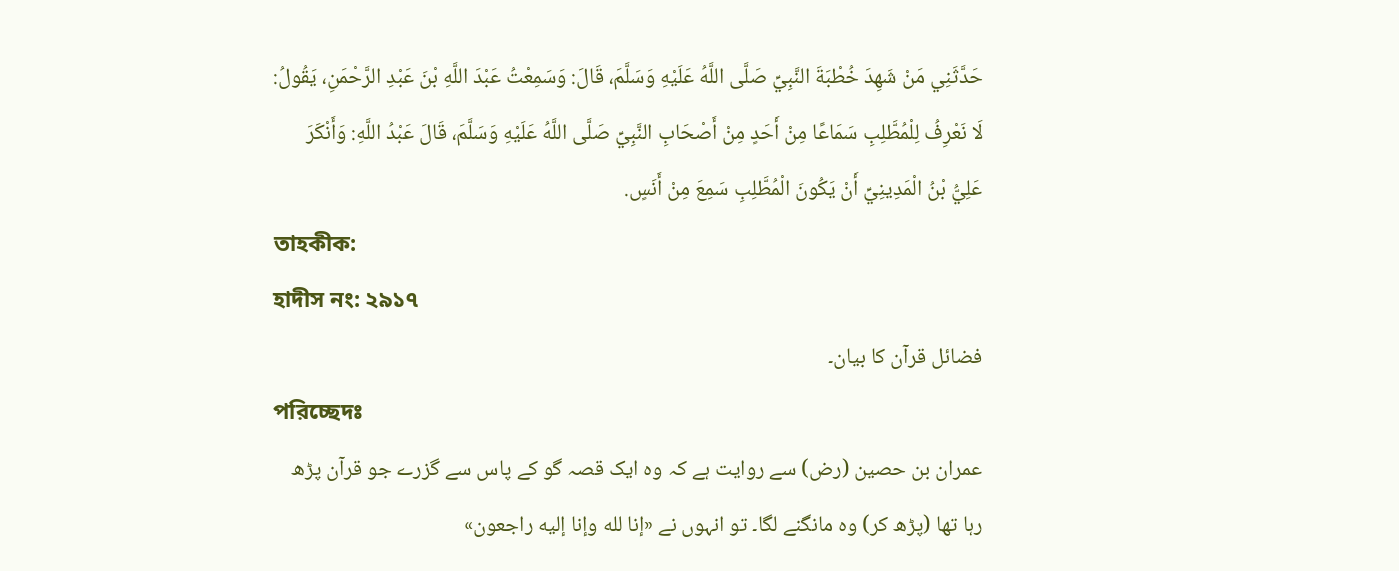حَدَّثَنِي مَنْ شَهِدَ خُطْبَةَ النَّبِيِّ صَلَّى اللَّهُ عَلَيْهِ وَسَلَّمَ، قَالَ: وَسَمِعْتُ عَبْدَ اللَّهِ بْنَ عَبْدِ الرَّحْمَنِ، يَقُولُ: لَا نَعْرِفُ لِلْمُطَّلِبِ سَمَاعًا مِنْ أَحَدٍ مِنْ أَصْحَابِ النَّبِيِّ صَلَّى اللَّهُ عَلَيْهِ وَسَلَّمَ، قَالَ عَبْدُ اللَّهِ: وَأَنْكَرَ عَلِيُّ بْنُ الْمَدِينِيِّ أَنْ يَكُونَ الْمُطَّلِبِ سَمِعَ مِنْ أَنَسٍ.
তাহকীক:
হাদীস নং: ২৯১৭
فضائل قرآن کا بیان۔
পরিচ্ছেদঃ
عمران بن حصین (رض) سے روایت ہے کہ وہ ایک قصہ گو کے پاس سے گزرے جو قرآن پڑھ رہا تھا (پڑھ کر) وہ مانگنے لگا۔ تو انہوں نے «إنا لله وإنا إليه راجعون»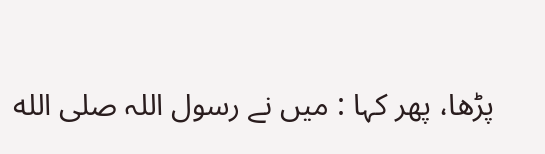پڑھا، پھر کہا : میں نے رسول اللہ صلى الله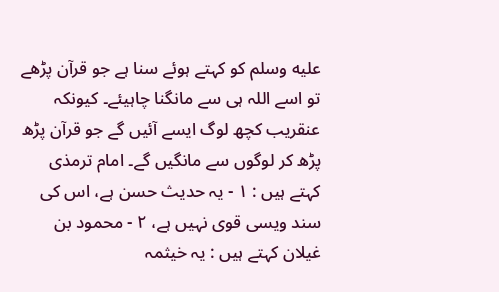عليه وسلم کو کہتے ہوئے سنا ہے جو قرآن پڑھے تو اسے اللہ ہی سے مانگنا چاہیئے۔ کیونکہ عنقریب کچھ لوگ ایسے آئیں گے جو قرآن پڑھ پڑھ کر لوگوں سے مانگیں گے۔ امام ترمذی کہتے ہیں : ١ - یہ حدیث حسن ہے، اس کی سند ویسی قوی نہیں ہے، ٢ - محمود بن غیلان کہتے ہیں : یہ خیثمہ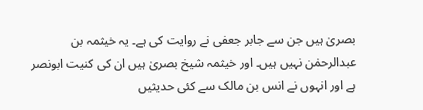بصریٰ ہیں جن سے جابر جعفی نے روایت کی ہے۔ یہ خیثمہ بن عبدالرحمٰن نہیں ہیں۔ اور خیثمہ شیخ بصریٰ ہیں ان کی کنیت ابونصر ہے اور انہوں نے انس بن مالک سے کئی حدیثیں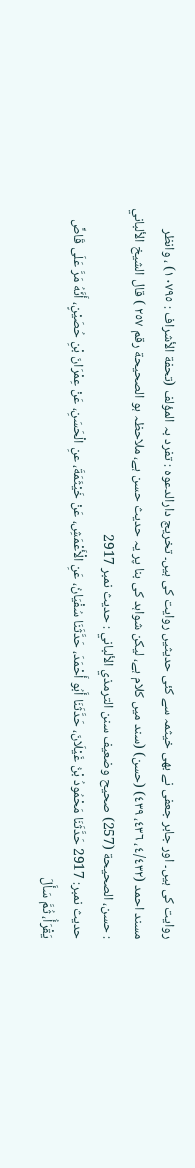روایت کی ہیں۔ اور جابر جعفی نے بھی خیثمہ سے کئی حدیثیں روایت کی ہیں۔ تخریج دارالدعوہ : تفرد بہ المؤلف (تحفة الأشراف : ١٠٧٩٥) ، وانظر مسند احمد (٤/٤٣٢، ٤٣٦، ٤٣٩) (حسن) (سند میں کلام ہے، لیکن شواہد کی بنا پر یہ حدیث حسن ہے، ملاحظہ ہو الصحیحة رقم ٢٥٧ ) قال الشيخ الألباني : حسن، الصحيحة (257) صحيح وضعيف سنن الترمذي الألباني : حديث نمبر 2917
حدیث نمبر: 2917 حَدَّثَنَا مَحْمُودُ بْنُ غَيْلَانَ، حَدَّثَنَا أَبُو أَحْمَدَ، حَدَّثَنَا سُفْيَانُ، عَنِ الْأَعْمَشِ، عَنْ خَيْثَمَةَ، عنِ الْحَسَنِ، عَنْ عِمْرَانَ بْنِ حُصَيْنٍ، أَنَّهُ مَرَّ عَلَى قَاصٍّ يَقْرَأُ، ثُمَّ سَأَلَ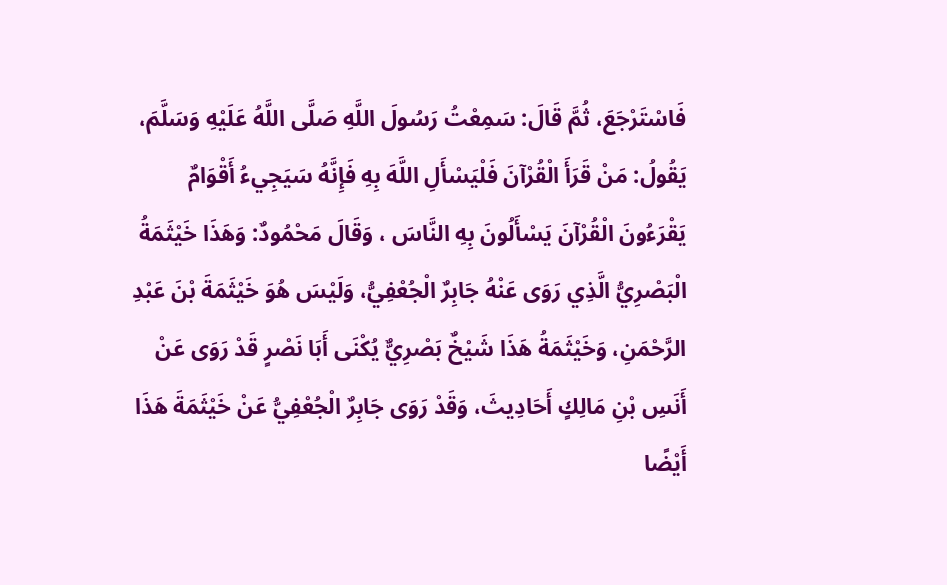فَاسْتَرْجَعَ، ثُمَّ قَالَ: سَمِعْتُ رَسُولَ اللَّهِ صَلَّى اللَّهُ عَلَيْهِ وَسَلَّمَ، يَقُولُ: مَنْ قَرَأَ الْقُرْآنَ فَلْيَسْأَلِ اللَّهَ بِهِ فَإِنَّهُ سَيَجِيءُ أَقْوَامٌ يَقْرَءُونَ الْقُرْآنَ يَسْأَلُونَ بِهِ النَّاسَ ، وَقَالَ مَحْمُودٌ: وَهَذَا خَيْثَمَةُ الْبَصْرِيُّ الَّذِي رَوَى عَنْهُ جَابِرٌ الْجُعْفِيُّ، وَلَيْسَ هُوَ خَيْثَمَةَ بْنَ عَبْدِ الرَّحْمَنِ، وَخَيْثَمَةُ هَذَا شَيْخٌ بَصْرِيٌّ يُكْنَى أَبَا نَصْرٍ قَدْ رَوَى عَنْ أَنَسِ بْنِ مَالِكٍ أَحَادِيثَ، وَقَدْ رَوَى جَابِرٌ الْجُعْفِيُّ عَنْ خَيْثَمَةَ هَذَا أَيْضًا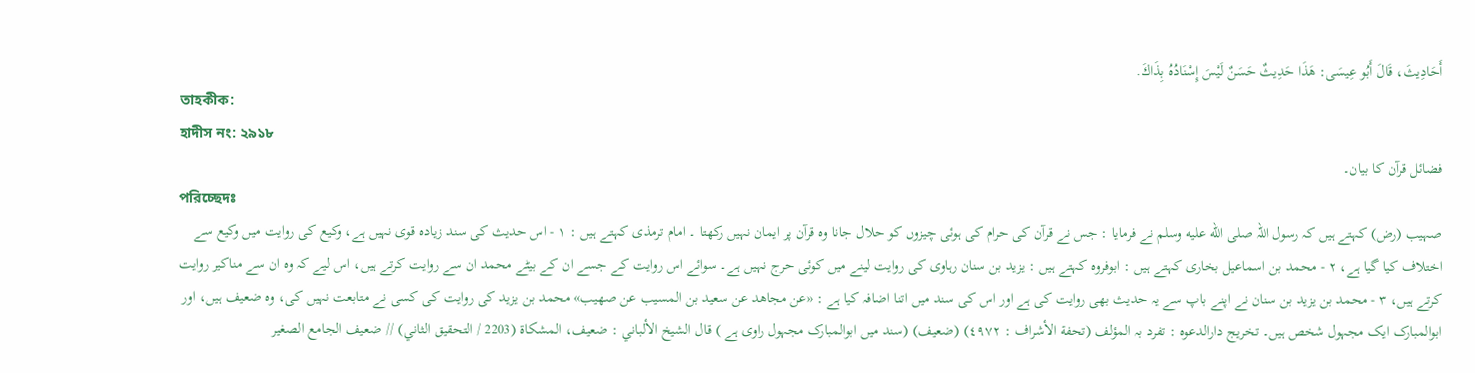أَحَادِيثَ، قَالَ أَبُو عِيسَى: هَذَا حَدِيثٌ حَسَنٌ لَيْسَ إِسْنَادُهُ بِذَاكَ.
তাহকীক:
হাদীস নং: ২৯১৮
فضائل قرآن کا بیان۔
পরিচ্ছেদঃ
صہیب (رض) کہتے ہیں کہ رسول اللہ صلى الله عليه وسلم نے فرمایا : جس نے قرآن کی حرام کی ہوئی چیزوں کو حلال جانا وہ قرآن پر ایمان نہیں رکھتا ۔ امام ترمذی کہتے ہیں : ١ - اس حدیث کی سند زیادہ قوی نہیں ہے، وکیع کی روایت میں وکیع سے اختلاف کیا گیا ہے، ٢ - محمد بن اسماعیل بخاری کہتے ہیں : ابوفروہ کہتے ہیں : یزید بن سنان رہاوی کی روایت لینے میں کوئی حرج نہیں ہے۔ سوائے اس روایت کے جسے ان کے بیٹے محمد ان سے روایت کرتے ہیں، اس لیے کہ وہ ان سے مناکیر روایت کرتے ہیں، ٣ - محمد بن یزید بن سنان نے اپنے باپ سے یہ حدیث بھی روایت کی ہے اور اس کی سند میں اتنا اضافہ کیا ہے : «عن مجاهد عن سعيد بن المسيب عن صهيب» محمد بن یزید کی روایت کی کسی نے متابعت نہیں کی، وہ ضعیف ہیں، اور ابوالمبارک ایک مجہول شخص ہیں۔ تخریج دارالدعوہ : تفرد بہ المؤلف (تحفة الأشراف : ٤٩٧٢) (ضعیف) (سند میں ابوالمبارک مجہول راوی ہے ) قال الشيخ الألباني : ضعيف، المشکاة (2203 / التحقيق الثاني) // ضعيف الجامع الصغير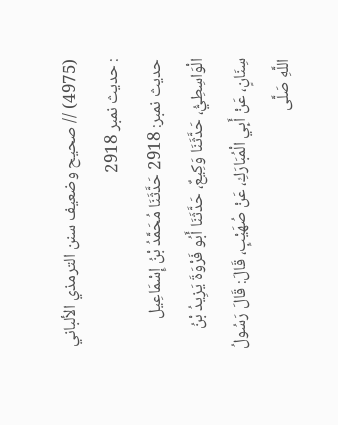(4975) // صحيح وضعيف سنن الترمذي الألباني : حديث نمبر 2918
حدیث نمبر: 2918 حَدَّثَنَا مُحَمَّدُ بْنُ إِسْمَاعِيل الْوَاسِطِيُّ، حَدَّثَنَا وَكِيعٌ، حَدَّثَنَا أَبُو فَرْوَةَ يَزِيدُ بْنُ سِنَانٍ، عَنْ أَبِي الْمُبَارَكِ، عَنْ صُهَيْبٍ، قَالَ: قَالَ رَسُولُ اللَّهِ صَلَّى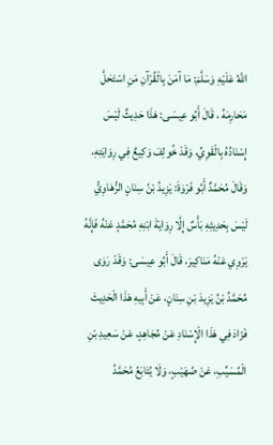اللَّهُ عَلَيْهِ وَسَلَّمَ: مَا آمَنَ بِالْقُرْآنِ مَنِ اسْتَحَلَّ مَحَارِمَهُ ، قَالَ أَبُو عِيسَى: هَذَا حَدِيثٌ لَيْسَ إِسْنَادُهُ بِالْقَوِيِّ، وَقَدْ خُولِفَ وَكِيعٌ فِي رِوَايَتِهِ، وَقَالَ مُحَمَّدٌ أَبُو فَرْوَةَ: يَزِيدُ بْنُ سِنَانٍ الرُّهَاوِيُّ لَيْسَ بِحَدِيثِهِ بَأْسٌ إِلَّا رِوَايَةَ ابْنِهِ مُحَمَّدٍ عَنْهُ فَإِنَّهُ يَرْوِي عَنْهُ مَنَاكِيرَ، قَالَ أَبُو عِيسَى: وَقَدْ رَوَى مُحَمَّدُ بْنُ يَزِيدَ بْنِ سِنَانٍ، عَنْ أَبِيهِ هَذَا الْحَدِيثَ فَزَادَ فِي هَذَا الْإِسْنَادِ عَنْ مُجَاهِدٍ، عَنْ سَعِيدِ بْنِ الْمُسَيِّبِ، عَنْ صُهَيْبٍ، وَلَا يُتَابَعُ مُحَمَّدُ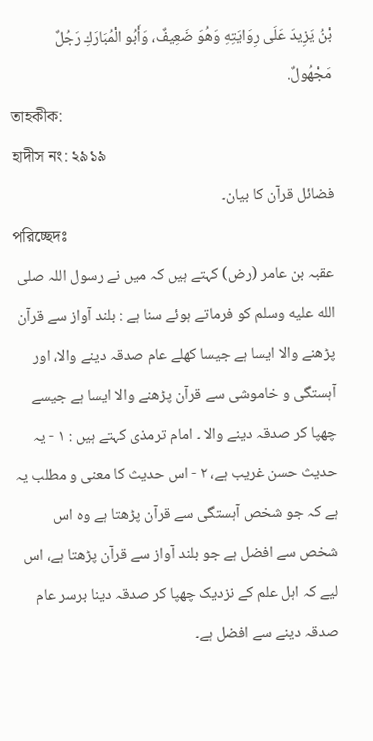بْنُ يَزِيدَ عَلَى رِوَايَتِهِ وَهُوَ ضَعِيفٌ، وَأَبُو الْمُبَارَكِ رَجُلٌ مَجْهُولٌ.
তাহকীক:
হাদীস নং: ২৯১৯
فضائل قرآن کا بیان۔
পরিচ্ছেদঃ
عقبہ بن عامر (رض) کہتے ہیں کہ میں نے رسول اللہ صلى الله عليه وسلم کو فرماتے ہوئے سنا ہے : بلند آواز سے قرآن پڑھنے والا ایسا ہے جیسا کھلے عام صدقہ دینے والا، اور آہستگی و خاموشی سے قرآن پڑھنے والا ایسا ہے جیسے چھپا کر صدقہ دینے والا ۔ امام ترمذی کہتے ہیں : ١ - یہ حدیث حسن غریب ہے، ٢ - اس حدیث کا معنی و مطلب یہ ہے کہ جو شخص آہستگی سے قرآن پڑھتا ہے وہ اس شخص سے افضل ہے جو بلند آواز سے قرآن پڑھتا ہے، اس لیے کہ اہل علم کے نزدیک چھپا کر صدقہ دینا برسر عام صدقہ دینے سے افضل ہے۔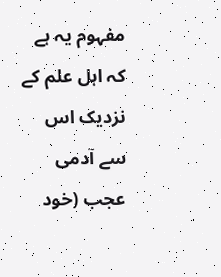مفہوم یہ ہے کہ اہل علم کے نزدیک اس سے آدمی عجب (خود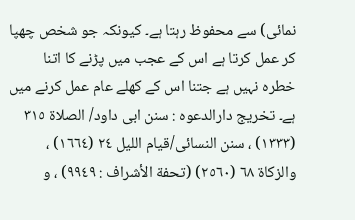نمائی) سے محفوظ رہتا ہے۔ کیونکہ جو شخص چھپا کر عمل کرتا ہے اس کے عجب میں پڑنے کا اتنا خطرہ نہیں ہے جتنا اس کے کھلے عام عمل کرنے میں ہے۔ تخریج دارالدعوہ : سنن ابی داود/ الصلاة ٣١٥ (١٣٣٣) ، سنن النسائی/قیام اللیل ٢٤ (١٦٦٤) ، والزکاة ٦٨ (٢٥٦٠) (تحفة الأشراف : ٩٩٤٩) ، و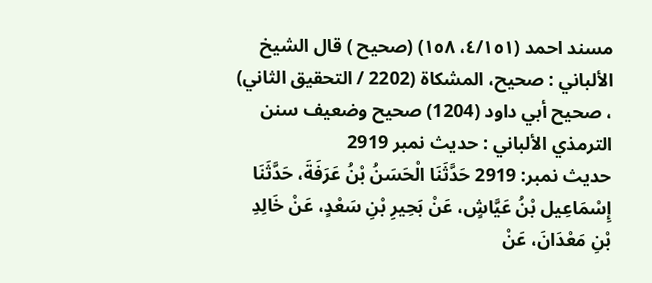مسند احمد (٤/١٥١، ١٥٨) (صحیح ) قال الشيخ الألباني : صحيح، المشکاة (2202 / التحقيق الثاني) ، صحيح أبي داود (1204) صحيح وضعيف سنن الترمذي الألباني : حديث نمبر 2919
حدیث نمبر: 2919 حَدَّثَنَا الْحَسَنُ بْنُ عَرَفَةَ، حَدَّثَنَا إِسْمَاعِيل بْنُ عَيَّاشٍ، عَنْ بَحِيرِ بْنِ سَعْدٍ، عَنْ خَالِدِ بْنِ مَعْدَانَ، عَنْ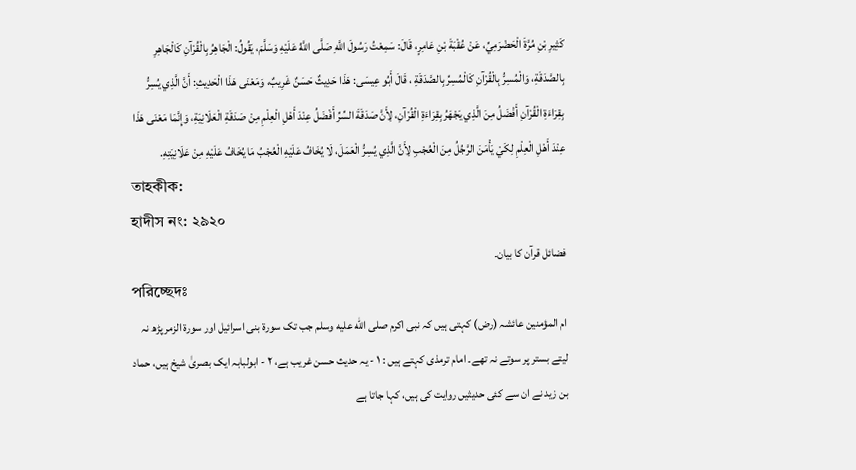كَثِيرِ بْنِ مُرَّةَ الْحَضْرَمِيِّ، عَنْ عُقْبَةَ بْنِ عَامِرٍ، قَالَ: سَمِعْتُ رَسُولَ اللَّهِ صَلَّى اللَّهُ عَلَيْهِ وَسَلَّمَ، يَقُولُ: الْجَاهِرُ بِالْقُرْآنِ كَالْجَاهِرِ بِالصَّدَقَةِ، وَالْمُسِرُّ بِالْقُرْآنِ كَالْمُسِرِّ بِالصَّدَقَةِ ، قَالَ أَبُو عِيسَى: هَذَا حَدِيثٌ حَسَنٌ غَرِيبٌ، وَمَعْنَى هَذَا الْحَدِيثِ: أَنَّ الَّذِي يُسِرُّ بِقِرَاءَةِ الْقُرْآنِ أَفْضَلُ مِنَ الَّذِي يَجْهَرُ بِقِرَاءَةِ الْقُرْآنِ، لِأَنَّ صَدَقَةَ السِّرِّ أَفْضَلُ عِنْدَ أَهْلِ الْعِلْمِ مِنْ صَدَقَةِ الْعَلَانِيَةِ، وَإِنَّمَا مَعْنَى هَذَا عِنْدَ أَهْلِ الْعِلْمِ لِكَيْ يَأْمَنَ الرَّجُلُ مِنَ الْعُجْبِ لِأَنَّ الَّذِي يُسِرُّ الْعَمَلَ، لَا يُخَافُ عَلَيْهِ الْعُجْبُ مَا يُخَافُ عَلَيْهِ مِنْ عَلَانِيَتِهِ.
তাহকীক:
হাদীস নং: ২৯২০
فضائل قرآن کا بیان۔
পরিচ্ছেদঃ
ام المؤمنین عائشہ (رض) کہتی ہیں کہ نبی اکرم صلى الله عليه وسلم جب تک سورة بنی اسرائیل اور سورة الزمر پڑھ نہ لیتے بستر پر سوتے نہ تھے۔ امام ترمذی کہتے ہیں : ١ - یہ حدیث حسن غریب ہے، ٢ - ابولبابہ ایک بصریٰ شیخ ہیں، حماد بن زید نے ان سے کئی حدیثیں روایت کی ہیں، کہا جاتا ہے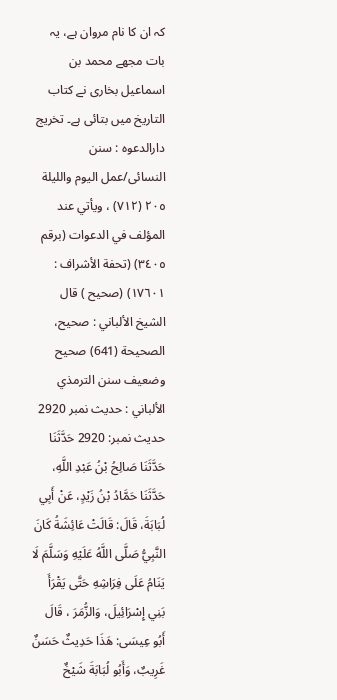کہ ان کا نام مروان ہے، یہ بات مجھے محمد بن اسماعیل بخاری نے کتاب التاریخ میں بتائی ہے۔ تخریج دارالدعوہ : سنن النسائی/عمل الیوم واللیلة ٢٠٥ (٧١٢) ، ویأتي عند المؤلف في الدعوات (برقم ٣٤٠٥) (تحفة الأشراف : ١٧٦٠١) (صحیح ) قال الشيخ الألباني : صحيح، الصحيحة (641) صحيح وضعيف سنن الترمذي الألباني : حديث نمبر 2920
حدیث نمبر: 2920 حَدَّثَنَا حَدَّثَنَا صَالِحُ بْنُ عَبْدِ اللَّهِ، حَدَّثَنَا حَمَّادُ بْنُ زَيْدٍ، عَنْ أَبِي لُبَابَةَ، قَالَ: قَالَتْ عَائِشَةُ كَانَ النَّبِيُّ صَلَّى اللَّهُ عَلَيْهِ وَسَلَّمَ لَا يَنَامُ عَلَى فِرَاشِهِ حَتَّى يَقْرَأَ بَنِي إِسْرَائِيلَ، وَالزُّمَرَ ، قَالَ أَبُو عِيسَى: هَذَا حَدِيثٌ حَسَنٌ غَرِيبٌ، وَأَبُو لُبَابَةَ شَيْخٌ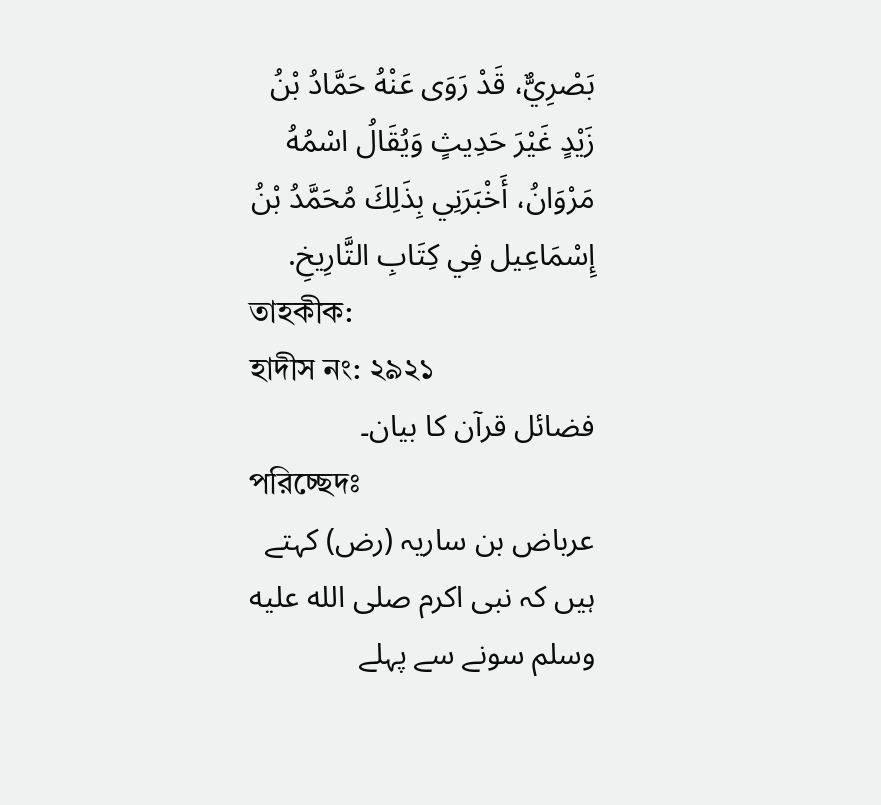بَصْرِيٌّ، قَدْ رَوَى عَنْهُ حَمَّادُ بْنُ زَيْدٍ غَيْرَ حَدِيثٍ وَيُقَالُ اسْمُهُ مَرْوَانُ، أَخْبَرَنِي بِذَلِكَ مُحَمَّدُ بْنُ إِسْمَاعِيل فِي كِتَابِ التَّارِيخِ.
তাহকীক:
হাদীস নং: ২৯২১
فضائل قرآن کا بیان۔
পরিচ্ছেদঃ
عرباض بن ساریہ (رض) کہتے ہیں کہ نبی اکرم صلى الله عليه وسلم سونے سے پہلے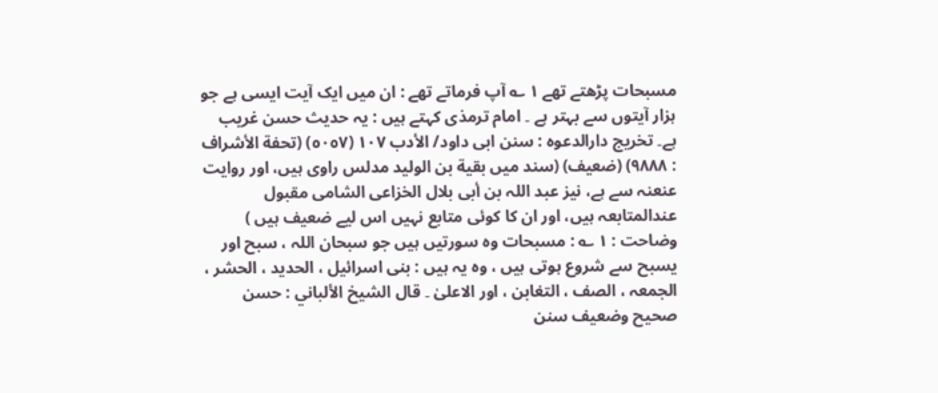مسبحات پڑھتے تھے ١ ؎ آپ فرماتے تھے : ان میں ایک آیت ایسی ہے جو ہزار آیتوں سے بہتر ہے ۔ امام ترمذی کہتے ہیں : یہ حدیث حسن غریب ہے۔ تخریج دارالدعوہ : سنن ابی داود/ الأدب ١٠٧ (٥٠٥٧) (تحفة الأشراف : ٩٨٨٨) (ضعیف) (سند میں بقیة بن الولید مدلس راوی ہیں، اور روایت عنعنہ سے ہے، نیز عبد اللہ بن أبی بلال الخزاعی الشامی مقبول عندالمتابعہ ہیں، اور ان کا کوئی متابع نہیں اس لیے ضعیف ہیں ) وضاحت : ١ ؎ : مسبحات وہ سورتیں ہیں جو سبحان اللہ ، سبح اور یسبح سے شروع ہوتی ہیں ، وہ یہ ہیں : بنی اسرائیل ، الحدید ، الحشر ، الجمعہ ، الصف ، التغابن ، اور الاعلیٰ ۔ قال الشيخ الألباني : حسن صحيح وضعيف سنن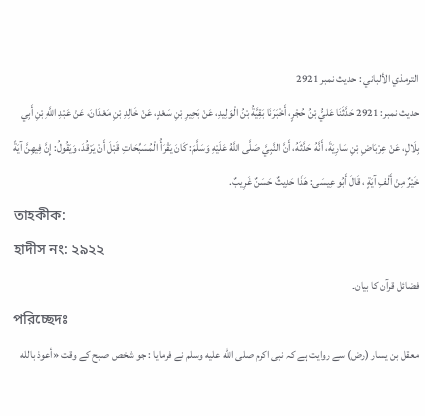الترمذي الألباني : حديث نمبر 2921
حدیث نمبر: 2921 حَدَّثَنَا عَليُّ بْنُ حُجْرٍ، أَخْبَرَنَا بَقِيَّةُ بْنُ الْوَلِيدِ، عَنْ بَحِيرِ بْنِ سَعْدٍ، عَنْ خَالِدِ بْنِ مَعْدَانَ، عَنْ عَبْدِ اللَّهِ بْنِ أَبِي بِلَالٍ، عَنْ عِرْبَاضِ بْنِ سَارِيَةَ، أَنَّهُ حَدَّثَهُ، أَنَّ النَّبِيَّ صَلَّى اللَّهُ عَلَيْهِ وَسَلَّمَ: كَانَ يَقْرَأُ الْمُسَبِّحَاتِ قَبْلَ أَنْ يَرْقُدَ، وَيَقُولُ: إِنَّ فِيهِنَّ آيَةً خَيْرٌ مِنْ أَلْفِ آيَةٍ ، قَالَ أَبُو عِيسَى: هَذَا حَدِيثٌ حَسَنٌ غَرِيبٌ.
তাহকীক:
হাদীস নং: ২৯২২
فضائل قرآن کا بیان۔
পরিচ্ছেদঃ
معقل بن یسار (رض) سے روایت ہے کہ نبی اکرم صلى الله عليه وسلم نے فرمایا : جو شخص صبح کے وقت «أعوذ بالله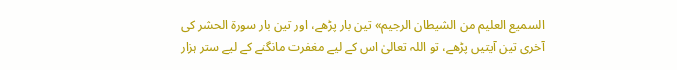السميع العليم من الشيطان الرجيم» تین بار پڑھے، اور تین بار سورة الحشر کی آخری تین آیتیں پڑھے، تو اللہ تعالیٰ اس کے لیے مغفرت مانگنے کے لیے ستر ہزار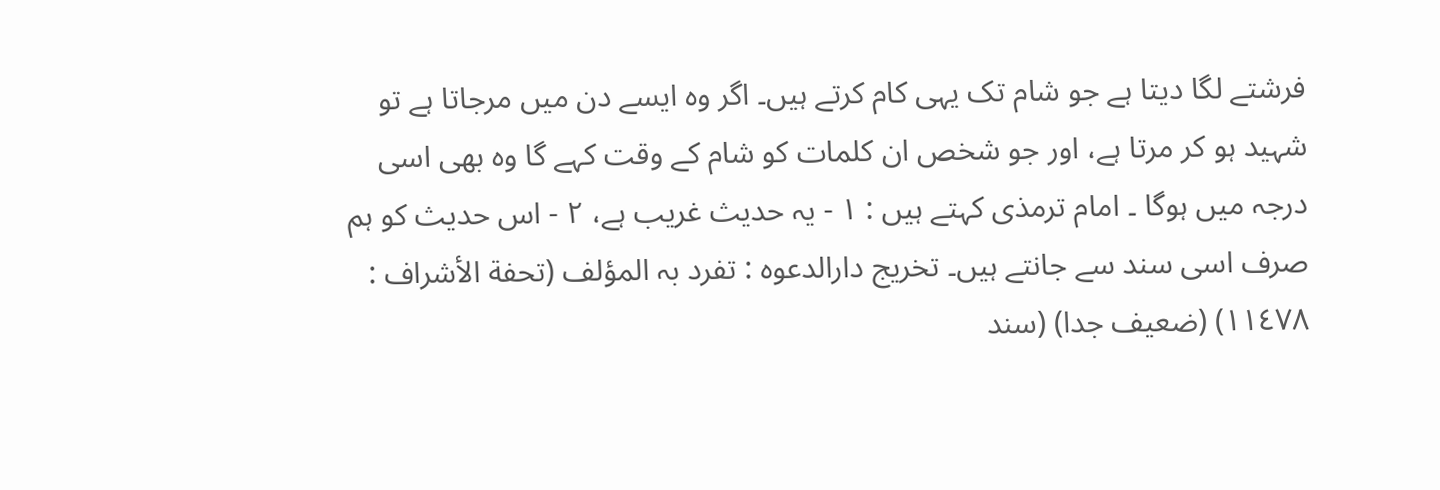فرشتے لگا دیتا ہے جو شام تک یہی کام کرتے ہیں۔ اگر وہ ایسے دن میں مرجاتا ہے تو شہید ہو کر مرتا ہے، اور جو شخص ان کلمات کو شام کے وقت کہے گا وہ بھی اسی درجہ میں ہوگا ۔ امام ترمذی کہتے ہیں : ١ - یہ حدیث غریب ہے، ٢ - اس حدیث کو ہم صرف اسی سند سے جانتے ہیں۔ تخریج دارالدعوہ : تفرد بہ المؤلف (تحفة الأشراف : ١١٤٧٨) (ضعیف جدا) (سند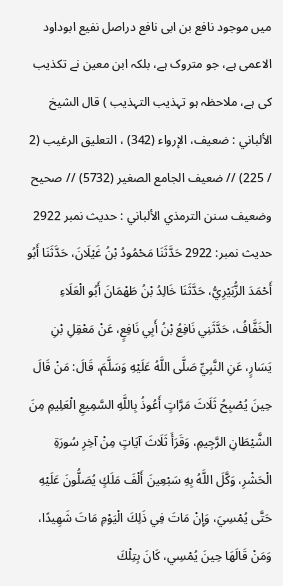میں موجود نافع بن ابی نافع دراصل نفیع ابوداود الاعمی ہے، جو متروک ہے، بلکہ ابن معین نے تکذیب کی ہے، ملاحظہ ہو تہذیب التہذیب ) قال الشيخ الألباني : ضعيف، الإرواء (342) ، التعليق الرغيب (2 / 225) // ضعيف الجامع الصغير (5732) // صحيح وضعيف سنن الترمذي الألباني : حديث نمبر 2922
حدیث نمبر: 2922 حَدَّثَنَا مَحْمُودُ بْنُ غَيْلَانَ، حَدَّثَنَا أَبُو أَحْمَدَ الزُّبَيْرِيُّ، حَدَّثَنَا خَالِدُ بْنُ طَهْمَانَ أَبُو الْعَلَاءِ الْخَفَّافُ، حَدَّثَنِي نَافِعُ بْنُ أَبِي نَافِعٍ، عَنْ مَعْقِلِ بْنِ يَسَارٍ، عَنِ النَّبِيِّ صَلَّى اللَّهُ عَلَيْهِ وَسَلَّمَ، قَالَ: مَنْ قَالَ حِينَ يُصْبِحُ ثَلَاثَ مَرَّاتٍ أَعُوذُ بِاللَّهِ السَّمِيعِ الْعَلِيمِ مِنَ الشَّيْطَانِ الرَّجِيمِ، وَقَرَأَ ثَلَاثَ آيَاتٍ مِنْ آخِرِ سُورَةِ الْحَشْرِ، وَكَّلَ اللَّهُ بِهِ سَبْعِينَ أَلْفَ مَلَكٍ يُصَلُّونَ عَلَيْهِ حَتَّى يُمْسِيَ، وَإِنْ مَاتَ فِي ذَلِكَ الْيَوْمِ مَاتَ شَهِيدًا، وَمَنْ قَالَهَا حِينَ يُمْسِي، كَانَ بِتِلْكَ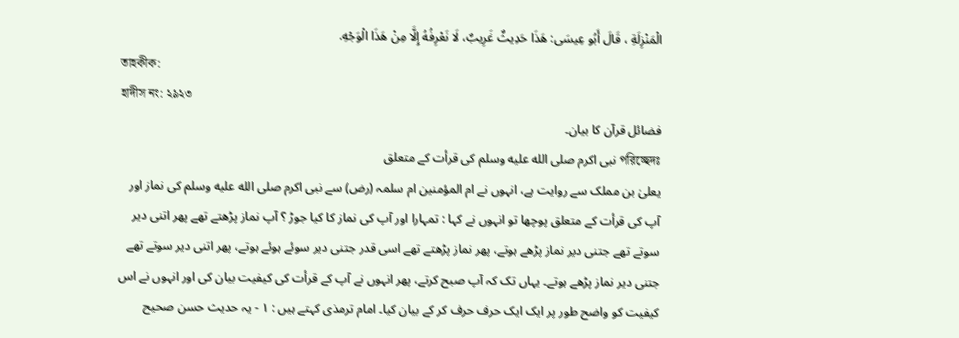الْمَنْزِلَةِ ، قَالَ أَبُو عِيسَى: هَذَا حَدِيثٌ غَرِيبٌ، لَا نَعْرِفُهُ إِلَّا مِنْ هَذَا الْوَجْهِ.
তাহকীক:
হাদীস নং: ২৯২৩
فضائل قرآن کا بیان۔
পরিচ্ছেদঃ نبی اکرم صلى الله عليه وسلم کی قرأت کے متعلق
یعلیٰ بن مملک سے روایت ہے، انہوں نے ام المؤمنین ام سلمہ (رض) سے نبی اکرم صلى الله عليه وسلم کی نماز اور آپ کی قرأت کے متعلق پوچھا تو انہوں نے کہا : تمہارا اور آپ کی نماز کا کیا جوڑ ؟ آپ نماز پڑھتے تھے پھر اتنی دیر سوتے تھے جتنی دیر نماز پڑھے ہوتے، پھر نماز پڑھتے تھے اسی قدر جتنی دیر سوئے ہوئے ہوتے، پھر اتنی دیر سوتے تھے جتنی دیر نماز پڑھے ہوتے۔ یہاں تک کہ آپ صبح کرتے، پھر انہوں نے آپ کے قرأت کی کیفیت بیان کی اور انہوں نے اس کیفیت کو واضح طور پر ایک ایک حرف حرف کر کے بیان کیا۔ امام ترمذی کہتے ہیں : ١ - یہ حدیث حسن صحیح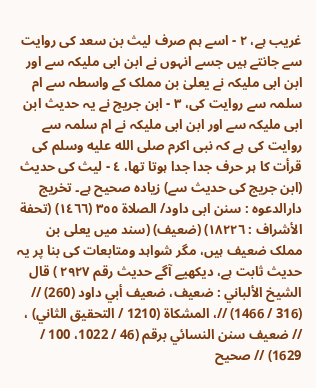غریب ہے، ٢ - اسے ہم صرف لیث بن سعد کی روایت سے جانتے ہیں جسے انہوں نے ابن ابی ملیکہ سے اور ابن ابی ملیکہ نے یعلیٰ بن مملک کے واسطہ سے ام سلمہ سے روایت کی، ٣ - ابن جریج نے یہ حدیث ابن ابی ملیکہ سے اور ابن ابی ملیکہ نے ام سلمہ سے روایت کی ہے کہ نبی اکرم صلى الله عليه وسلم کی قرأت کا ہر حرف جدا جدا ہوتا تھا، ٤ - لیث کی حدیث (ابن جریج کی حدیث سے) زیادہ صحیح ہے۔ تخریج دارالدعوہ : سنن ابی داود/ الصلاة ٣٥٥ (١٤٦٦) (تحفة الأشراف : ١٨٢٢٦) (ضعیف) (سند میں یعلی بن مملک ضعیف ہیں، مگر شواہد ومتابعات کی بنا پر یہ حدیث ثابت ہے، دیکھیے آگے حدیث رقم ٢٩٢٧ ) قال الشيخ الألباني : ضعيف، ضعيف أبي داود (260) // (316 / 1466) //، المشکاة (1210 / التحقيق الثاني) ، // ضعيف سنن النسائي برقم (46 / 1022، 100 / 1629) // صحيح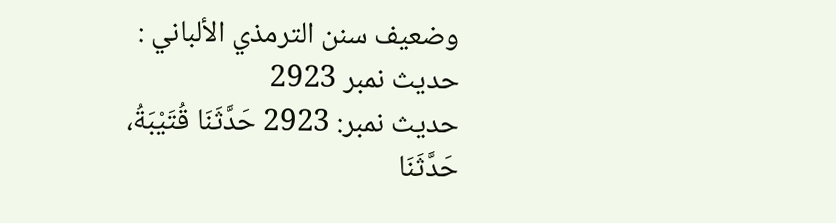وضعيف سنن الترمذي الألباني : حديث نمبر 2923
حدیث نمبر: 2923 حَدَّثَنَا قُتَيْبَةُ، حَدَّثَنَا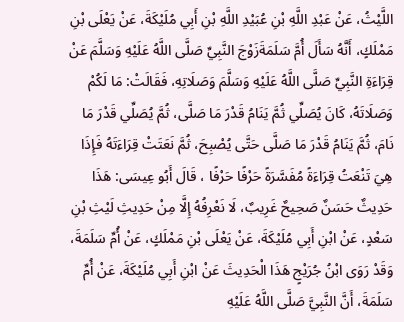اللَّيْثُ، عَنْ عَبْدِ اللَّهِ بْنِ عُبَيْدِ اللَّهِ بْنِ أَبِي مُلَيْكَةَ، عَنْ يَعْلَى بْنِ مَمْلَكٍ، أَنَّهُ سَأَلَ أُمَّ سَلَمَةَزَوْجَ النَّبِيِّ صَلَّى اللَّهُ عَلَيْهِ وَسَلَّمَ عَنْ قِرَاءَةِ النَّبِيِّ صَلَّى اللَّهُ عَلَيْهِ وَسَلَّمَ وَصَلَاتِهِ، فَقَالَتْ: مَا لَكُمْ وَصَلَاتَهُ، كَانَ يُصَلِّي ثُمَّ يَنَامُ قَدْرَ مَا صَلَّى، ثُمَّ يُصَلِّي قَدْرَ مَا نَامَ، ثُمَّ يَنَامُ قَدْرَ مَا صَلَّى حَتَّى يُصْبِحَ، ثُمَّ نَعَتَتْ قِرَاءَتَهُ فَإِذَا هِيَ تَنْعَتُ قِرَاءَةً مُفَسَّرَةً حَرْفًا حَرْفًا ، قَالَ أَبُو عِيسَى: هَذَا حَدِيثٌ حَسَنٌ صَحِيحٌ غَرِيبٌ، لَا نَعْرِفُهُ إِلَّا مِنْ حَدِيثِ لَيْثِ بْنِ سَعْدٍ، عَنْ ابْنِ أَبِي مُلَيْكَةَ، عَنْ يَعْلَى بْنِ مَمْلَكٍ، عَنْ أُمِّ سَلَمَةَ، وَقَدْ رَوَى ابْنُ جُرَيْجٍ هَذَا الْحَدِيثَ عَنْ ابْنِ أَبِي مُلَيْكَةَ، عَنْ أُمِّ سَلَمَةَ، أَنَّ النَّبِيَّ صَلَّى اللَّهُ عَلَيْهِ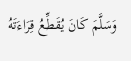وَسَلَّمَ كَانَ يُقَطِّعُ قِرَاءَتَهُ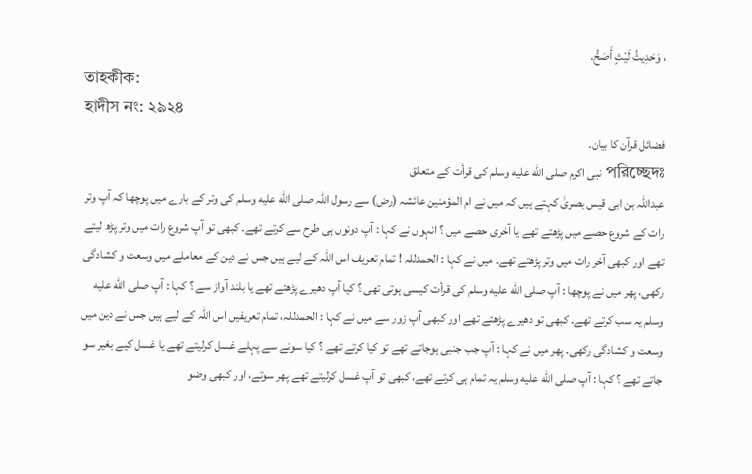، وَحَدِيثُ لَيْثٍ أَصَحُّ.
তাহকীক:
হাদীস নং: ২৯২৪
فضائل قرآن کا بیان۔
পরিচ্ছেদঃ نبی اکرم صلى الله عليه وسلم کی قرأت کے متعلق
عبداللہ بن ابی قیس بصریٰ کہتے ہیں کہ میں نے ام المؤمنین عائشہ (رض) سے رسول اللہ صلى الله عليه وسلم کی وتر کے بارے میں پوچھا کہ آپ وتر رات کے شروع حصے میں پڑھتے تھے یا آخری حصے میں ؟ انہوں نے کہا : آپ دونوں ہی طرح سے کرتے تھے۔ کبھی تو آپ شروع رات میں وتر پڑھ لیتے تھے اور کبھی آخر رات میں وتر پڑھتے تھے۔ میں نے کہا : الحمدللہ ! تمام تعریف اس اللہ کے لیے ہیں جس نے دین کے معاملے میں وسعت و کشادگی رکھی، پھر میں نے پوچھا : آپ صلى الله عليه وسلم کی قرأت کیسی ہوتی تھی ؟ کیا آپ دھیرے پڑھتے تھے یا بلند آواز سے ؟ کہا : آپ صلى الله عليه وسلم یہ سب کرتے تھے۔ کبھی تو دھیرے پڑھتے تھے اور کبھی آپ زور سے میں نے کہا : الحمدللہ، تمام تعریفیں اس اللہ کے لیے ہیں جس نے دین میں وسعت و کشادگی رکھی۔ پھر میں نے کہا : آپ جب جنبی ہوجاتے تھے تو کیا کرتے تھے ؟ کیا سونے سے پہلے غسل کرلیتے تھے یا غسل کیے بغیر سو جاتے تھے ؟ کہا : آپ صلى الله عليه وسلم یہ تمام ہی کرتے تھے، کبھی تو آپ غسل کرلیتے تھے پھر سوتے، اور کبھی وضو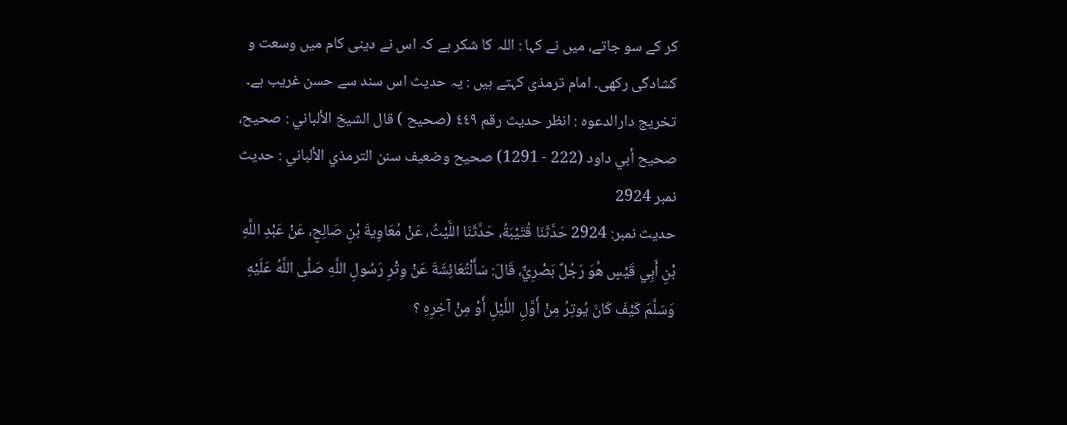کر کے سو جاتے، میں نے کہا : اللہ کا شکر ہے کہ اس نے دینی کام میں وسعت و کشادگی رکھی۔ امام ترمذی کہتے ہیں : یہ حدیث اس سند سے حسن غریب ہے۔ تخریج دارالدعوہ : انظر حدیث رقم ٤٤٩ (صحیح ) قال الشيخ الألباني : صحيح، صحيح أبي داود (222 - 1291) صحيح وضعيف سنن الترمذي الألباني : حديث نمبر 2924
حدیث نمبر: 2924 حَدَّثَنَا قُتَيْبَةُ، حَدَّثَنَا اللَّيْثُ، عَنْ مُعَاوِيةَ بْنِ صَالِحٍ، عَنْ عَبْدِ اللَّهِ بْنِ أَبِي قَيْسٍ هُوَ رَجُلٌ بَصْرِيٌّ، قَالَ: سَأَلْتُعَائِشَةَ عَنْ وِتْرِ رَسُولِ اللَّهِ صَلَّى اللَّهُ عَلَيْهِ وَسَلَّمَ كَيْفَ كَانَ يُوتِرُ مِنْ أَوَّلِ اللَّيْلِ أَوْ مِنْ آخِرِهِ ؟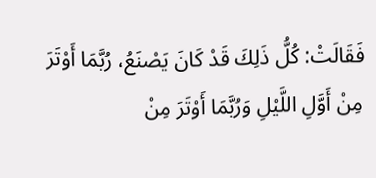فَقَالَتْ: كُلُّ ذَلِكَ قَدْ كَانَ يَصْنَعُ، رُبَّمَا أَوْتَرَ مِنْ أَوَّلِ اللَّيْلِ وَرُبَّمَا أَوْتَرَ مِنْ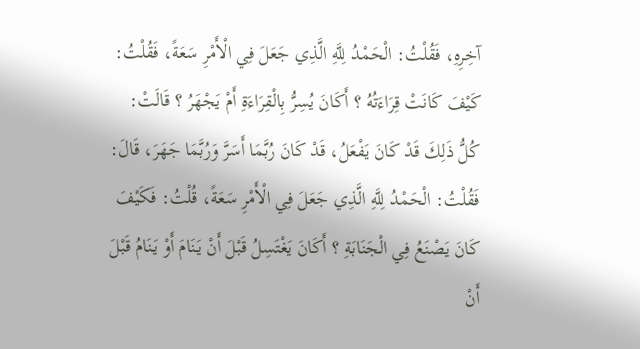آخِرِهِ، فَقُلْتُ: الْحَمْدُ لِلَّهِ الَّذِي جَعَلَ فِي الْأَمْرِ سَعَةً، فَقُلْتُ: كَيْفَ كَانَتْ قِرَاءَتُهُ ؟ أَكَانَ يُسِرُّ بِالْقِرَاءَةِ أَمْ يَجْهَرُ ؟ قَالَتْ: كُلُّ ذَلِكَ قَدْ كَانَ يَفْعَلُ، قَدْ كَانَ رُبَّمَا أَسَرَّ وَرُبَّمَا جَهَرَ، قَالَ: فَقُلْتُ: الْحَمْدُ لِلَّهِ الَّذِي جَعَلَ فِي الْأَمْرِ سَعَةً، قُلْتُ: فَكَيْفَ كَانَ يَصْنَعُ فِي الْجَنَابَةِ ؟ أَكَانَ يَغْتَسِلُ قَبْلَ أَنْ يَنَامَ أَوْ يَنَامُ قَبْلَ أَنْ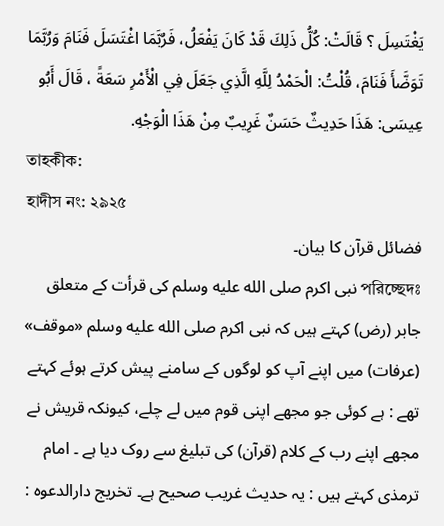يَغْتَسِلَ ؟ قَالَتْ: كُلُّ ذَلِكَ قَدْ كَانَ يَفْعَلُ، فَرُبَّمَا اغْتَسَلَ فَنَامَ وَرُبَّمَا تَوَضَّأَ فَنَامَ، قُلْتُ: الْحَمْدُ لِلَّهِ الَّذِي جَعَلَ فِي الْأَمْرِ سَعَةً ، قَالَ أَبُو عِيسَى: هَذَا حَدِيثٌ حَسَنٌ غَرِيبٌ مِنْ هَذَا الْوَجْهِ.
তাহকীক:
হাদীস নং: ২৯২৫
فضائل قرآن کا بیان۔
পরিচ্ছেদঃ نبی اکرم صلى الله عليه وسلم کی قرأت کے متعلق
جابر (رض) کہتے ہیں کہ نبی اکرم صلى الله عليه وسلم «موقف» (عرفات) میں اپنے آپ کو لوگوں کے سامنے پیش کرتے ہوئے کہتے تھے : ہے کوئی جو مجھے اپنی قوم میں لے چلے، کیونکہ قریش نے مجھے اپنے رب کے کلام (قرآن) کی تبلیغ سے روک دیا ہے ۔ امام ترمذی کہتے ہیں : یہ حدیث غریب صحیح ہے۔ تخریج دارالدعوہ :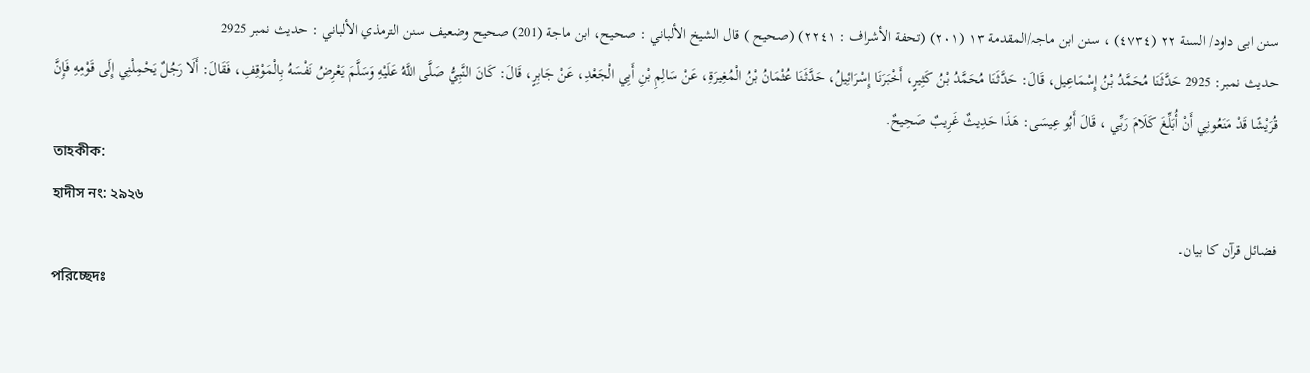سنن ابی داود/ السنة ٢٢ (٤٧٣٤) ، سنن ابن ماجہ/المقدمة ١٣ (٢٠١) (تحفة الأشراف : ٢٢٤١) (صحیح ) قال الشيخ الألباني : صحيح، ابن ماجة (201) صحيح وضعيف سنن الترمذي الألباني : حديث نمبر 2925
حدیث نمبر: 2925 حَدَّثَنَا مُحَمَّدُ بْنُ إِسْمَاعِيل، قَالَ: حَدَّثَنَا مُحَمَّدُ بْنُ كَثِيرٍ، أَخْبَرَنَا إِسْرَائِيلُ، حَدَّثَنَا عُثْمَانُ بْنُ الْمُغِيرَةِ، عَنْ سَالِمِ بْنِ أَبِي الْجَعْدِ، عَنْ جَابِرٍ، قَالَ: كَانَ النَّبِيُّ صَلَّى اللَّهُ عَلَيْهِ وَسَلَّمَ يَعْرِضُ نَفْسَهُ بِالْمَوْقِفِ، فَقَالَ: أَلَا رَجُلٌ يَحْمِلْنِي إِلَى قَوْمِهِ فَإِنَّ قُرَيْشًا قَدْ مَنَعُونِي أَنْ أُبَلِّغَ كَلَامَ رَبِّي ، قَالَ أَبُو عِيسَى: هَذَا حَدِيثٌ غَرِيبٌ صَحِيحٌ.
তাহকীক:
হাদীস নং: ২৯২৬
فضائل قرآن کا بیان۔
পরিচ্ছেদঃ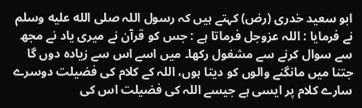ابو سعید خدری (رض) کہتے ہیں کہ رسول اللہ صلى الله عليه وسلم نے فرمایا : اللہ عزوجل فرماتا ہے : جس کو قرآن نے میری یاد نے مجھ سے سوال کرنے سے مشغول رکھا۔ میں اسے اس سے زیادہ دوں گا جتنا میں مانگنے والوں کو دیتا ہوں، اللہ کے کلام کی فضیلت دوسرے سارے کلام پر ایسی ہے جیسے اللہ کی فضیلت اس کی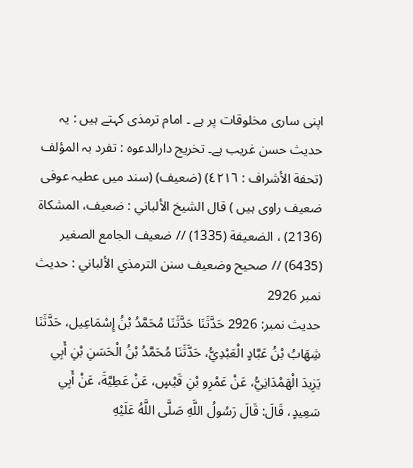اپنی ساری مخلوقات پر ہے ۔ امام ترمذی کہتے ہیں : یہ حدیث حسن غریب ہے۔ تخریج دارالدعوہ : تفرد بہ المؤلف (تحفة الأشراف : ٤٢١٦) (ضعیف) (سند میں عطیہ عوفی ضعیف راوی ہیں ) قال الشيخ الألباني : ضعيف، المشکاة (2136) ، الضعيفة (1335) // ضعيف الجامع الصغير (6435) // صحيح وضعيف سنن الترمذي الألباني : حديث نمبر 2926
حدیث نمبر: 2926 حَدَّثَنَا حَدَّثَنَا مُحَمَّدُ بْنُ إِسْمَاعِيل، حَدَّثَنَا شِهَابُ بْنُ عَبَّادٍ الْعَبْدِيُّ، حَدَّثَنَا مُحَمَّدُ بْنُ الْحَسَنِ بْنِ أَبِي يَزِيدَ الْهَمْدَانِيُّ، عَنْ عَمْرِو بْنِ قَيْسٍ، عَنْ عَطِيَّةَ، عَنْ أَبِي سَعِيدٍ، قَالَ: قَالَ رَسُولُ اللَّهِ صَلَّى اللَّهُ عَلَيْهِ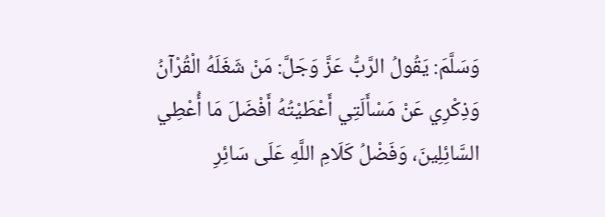وَسَلَّمَ: يَقُولُ الرَّبُّ عَزَّ وَجَلَّ: مَنْ شَغَلَهُ الْقُرْآنُ وَذِكْرِي عَنْ مَسْأَلَتِي أَعْطَيْتُهُ أَفْضَلَ مَا أُعْطِي السَّائِلِينَ، وَفَضْلُ كَلَامِ اللَّهِ عَلَى سَائِرِ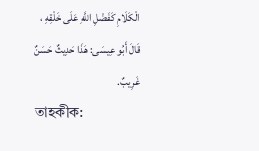الْكَلَامِ كَفَضْلِ اللَّهِ عَلَى خَلْقِهِ ، قَالَ أَبُو عِيسَى: هَذَا حَدِيثٌ حَسَنٌ غَرِيبٌ.
তাহকীক: